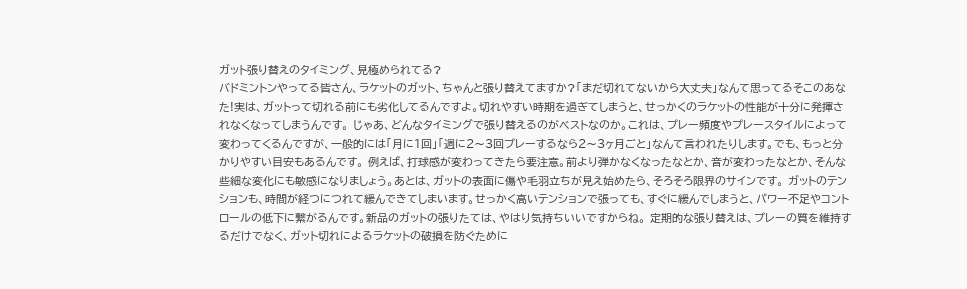ガット張り替えのタイミング、見極められてる?
バドミントンやってる皆さん、ラケットのガット、ちゃんと張り替えてますか?「まだ切れてないから大丈夫」なんて思ってるそこのあなた!実は、ガットって切れる前にも劣化してるんですよ。切れやすい時期を過ぎてしまうと、せっかくのラケットの性能が十分に発揮されなくなってしまうんです。 じゃあ、どんなタイミングで張り替えるのがベストなのか。これは、プレー頻度やプレースタイルによって変わってくるんですが、一般的には「月に1回」「週に2〜3回プレーするなら2〜3ヶ月ごと」なんて言われたりします。でも、もっと分かりやすい目安もあるんです。 例えば、打球感が変わってきたら要注意。前より弾かなくなったなとか、音が変わったなとか、そんな些細な変化にも敏感になりましょう。あとは、ガットの表面に傷や毛羽立ちが見え始めたら、そろそろ限界のサインです。 ガットのテンションも、時間が経つにつれて緩んできてしまいます。せっかく高いテンションで張っても、すぐに緩んでしまうと、パワー不足やコントロールの低下に繋がるんです。新品のガットの張りたては、やはり気持ちいいですからね。 定期的な張り替えは、プレーの質を維持するだけでなく、ガット切れによるラケットの破損を防ぐために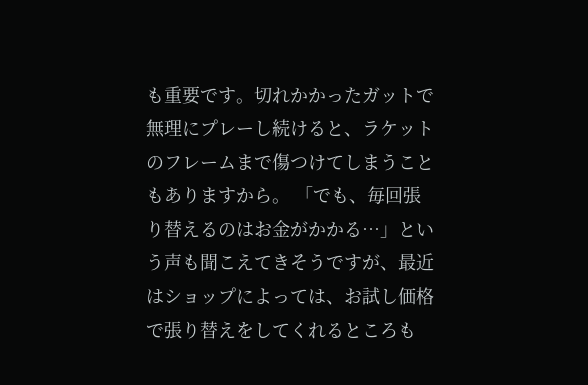も重要です。切れかかったガットで無理にプレーし続けると、ラケットのフレームまで傷つけてしまうこともありますから。 「でも、毎回張り替えるのはお金がかかる…」という声も聞こえてきそうですが、最近はショップによっては、お試し価格で張り替えをしてくれるところも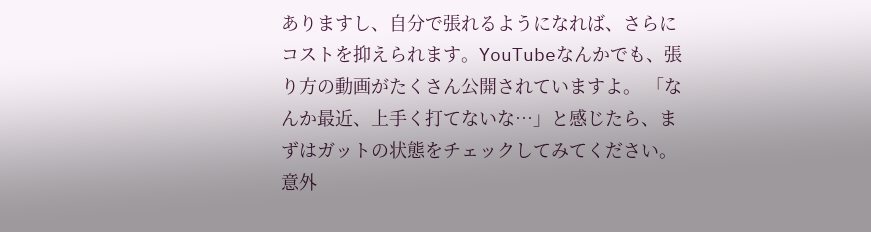ありますし、自分で張れるようになれば、さらにコストを抑えられます。YouTubeなんかでも、張り方の動画がたくさん公開されていますよ。 「なんか最近、上手く打てないな…」と感じたら、まずはガットの状態をチェックしてみてください。意外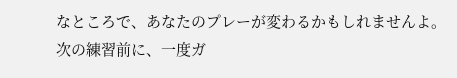なところで、あなたのプレーが変わるかもしれませんよ。次の練習前に、一度ガ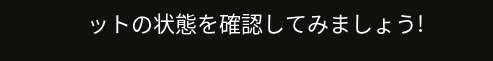ットの状態を確認してみましょう!